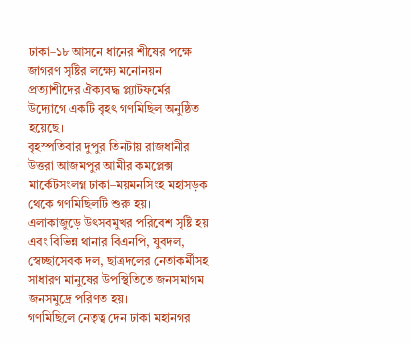ঢাকা–১৮ আসনে ধানের শীষের পক্ষে জাগরণ সৃষ্টির লক্ষ্যে মনোনয়ন প্রত্যাশীদের ঐক্যবদ্ধ প্ল্যাটফর্মের উদ্যোগে একটি বৃহৎ গণমিছিল অনুষ্ঠিত হয়েছে।
বৃহস্পতিবার দুপুর তিনটায় রাজধানীর উত্তরা আজমপুর আমীর কমপ্লেক্স মার্কেটসংলগ্ন ঢাকা–ময়মনসিংহ মহাসড়ক থেকে গণমিছিলটি শুরু হয়।
এলাকাজুড়ে উৎসবমুখর পরিবেশ সৃষ্টি হয় এবং বিভিন্ন থানার বিএনপি, যুবদল, স্বেচ্ছাসেবক দল, ছাত্রদলের নেতাকর্মীসহ সাধারণ মানুষের উপস্থিতিতে জনসমাগম জনসমুদ্রে পরিণত হয়।
গণমিছিলে নেতৃত্ব দেন ঢাকা মহানগর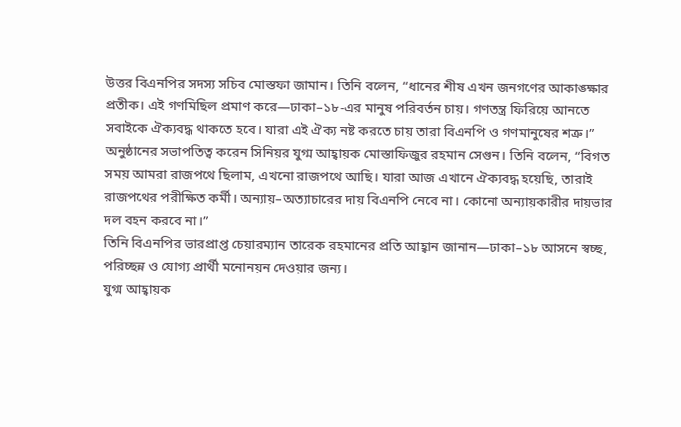উত্তর বিএনপির সদস্য সচিব মোস্তফা জামান। তিনি বলেন, “ধানের শীষ এখন জনগণের আকাঙ্ক্ষার প্রতীক। এই গণমিছিল প্রমাণ করে—ঢাকা–১৮-এর মানুষ পরিবর্তন চায়। গণতন্ত্র ফিরিয়ে আনতে সবাইকে ঐক্যবদ্ধ থাকতে হবে। যারা এই ঐক্য নষ্ট করতে চায় তারা বিএনপি ও গণমানুষের শত্রু।”
অনুষ্ঠানের সভাপতিত্ব করেন সিনিয়র যুগ্ম আহ্বায়ক মোস্তাফিজুর রহমান সেগুন। তিনি বলেন, “বিগত সময় আমরা রাজপথে ছিলাম, এখনো রাজপথে আছি। যারা আজ এখানে ঐক্যবদ্ধ হয়েছি, তারাই রাজপথের পরীক্ষিত কর্মী। অন্যায়–অত্যাচারের দায় বিএনপি নেবে না। কোনো অন্যায়কারীর দায়ভার দল বহন করবে না।”
তিনি বিএনপির ভারপ্রাপ্ত চেয়ারম্যান তারেক রহমানের প্রতি আহ্বান জানান—ঢাকা–১৮ আসনে স্বচ্ছ, পরিচ্ছন্ন ও যোগ্য প্রার্থী মনোনয়ন দেওয়ার জন্য।
যুগ্ম আহ্বায়ক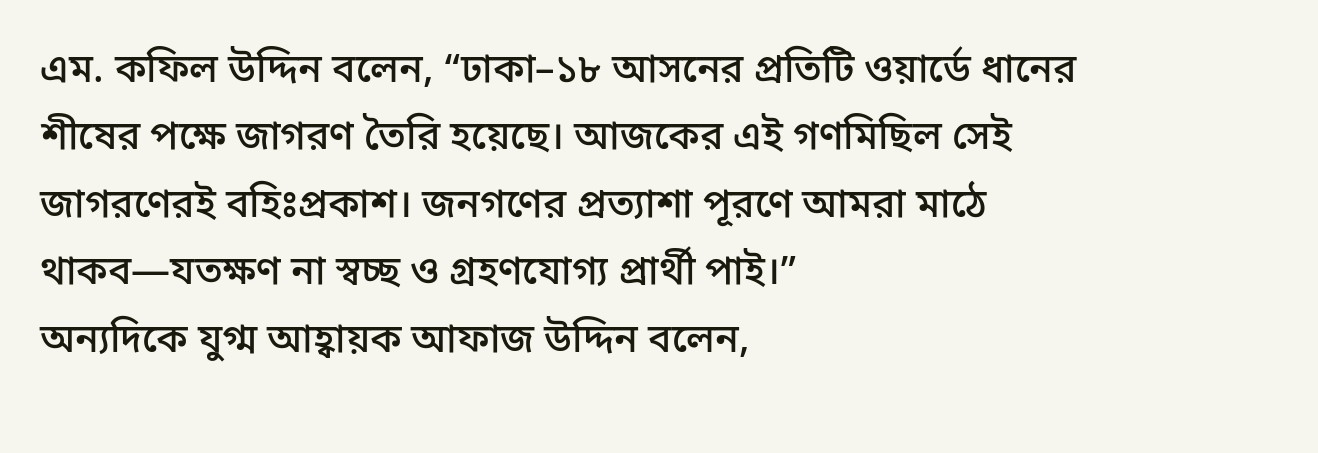এম. কফিল উদ্দিন বলেন, “ঢাকা–১৮ আসনের প্রতিটি ওয়ার্ডে ধানের শীষের পক্ষে জাগরণ তৈরি হয়েছে। আজকের এই গণমিছিল সেই জাগরণেরই বহিঃপ্রকাশ। জনগণের প্রত্যাশা পূরণে আমরা মাঠে থাকব—যতক্ষণ না স্বচ্ছ ও গ্রহণযোগ্য প্রার্থী পাই।”
অন্যদিকে যুগ্ম আহ্বায়ক আফাজ উদ্দিন বলেন,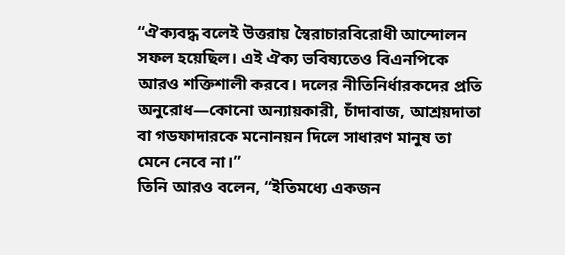“ঐক্যবদ্ধ বলেই উত্তরায় স্বৈরাচারবিরোধী আন্দোলন সফল হয়েছিল। এই ঐক্য ভবিষ্যতেও বিএনপিকে আরও শক্তিশালী করবে। দলের নীতিনির্ধারকদের প্রতি অনুরোধ—কোনো অন্যায়কারী, চাঁদাবাজ, আশ্রয়দাতা বা গডফাদারকে মনোনয়ন দিলে সাধারণ মানুষ তা মেনে নেবে না।”
তিনি আরও বলেন, “ইতিমধ্যে একজন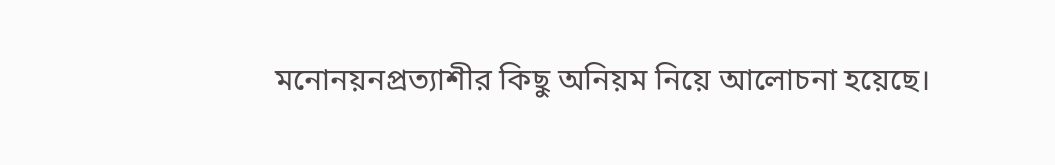মনোনয়নপ্রত্যাশীর কিছু অনিয়ম নিয়ে আলোচনা হয়েছে।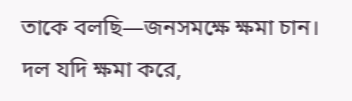তাকে বলছি—জনসমক্ষে ক্ষমা চান। দল যদি ক্ষমা করে,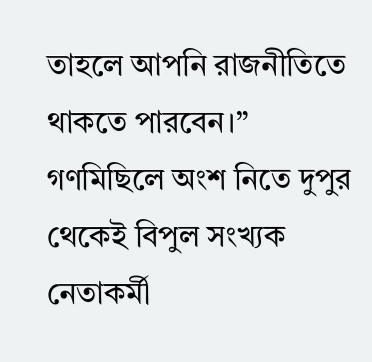তাহলে আপনি রাজনীতিতে থাকতে পারবেন।”
গণমিছিলে অংশ নিতে দুপুর থেকেই বিপুল সংখ্যক নেতাকর্মী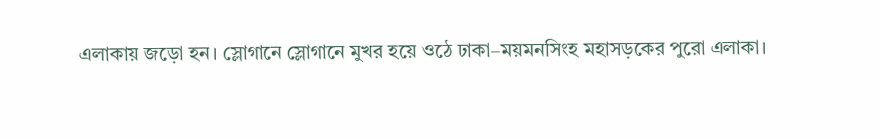এলাকায় জড়ো হন। স্লোগানে স্লোগানে মুখর হয়ে ওঠে ঢাকা–ময়মনসিংহ মহাসড়কের পুরো এলাকা।